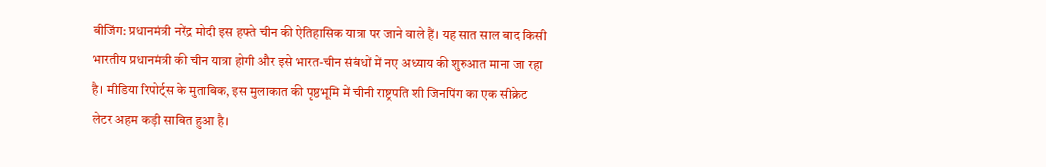बीजिंग: प्रधानमंत्री नरेंद्र मोदी इस हफ्ते चीन की ऐतिहासिक यात्रा पर जाने वाले हैं। यह सात साल बाद किसी भारतीय प्रधानमंत्री की चीन यात्रा होगी और इसे भारत-चीन संबंधों में नए अध्याय की शुरुआत माना जा रहा है। मीडिया रिपोर्ट्स के मुताबिक, इस मुलाकात की पृष्ठभूमि में चीनी राष्ट्रपति शी जिनपिंग का एक सीक्रेट लेटर अहम कड़ी साबित हुआ है।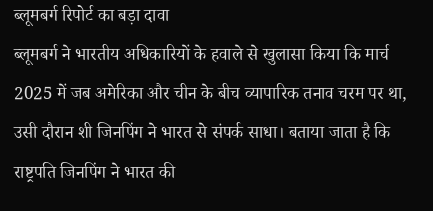ब्लूमबर्ग रिपोर्ट का बड़ा दावा
ब्लूमबर्ग ने भारतीय अधिकारियों के हवाले से खुलासा किया कि मार्च 2025 में जब अमेरिका और चीन के बीच व्यापारिक तनाव चरम पर था, उसी दौरान शी जिनपिंग ने भारत से संपर्क साधा। बताया जाता है कि राष्ट्रपति जिनपिंग ने भारत की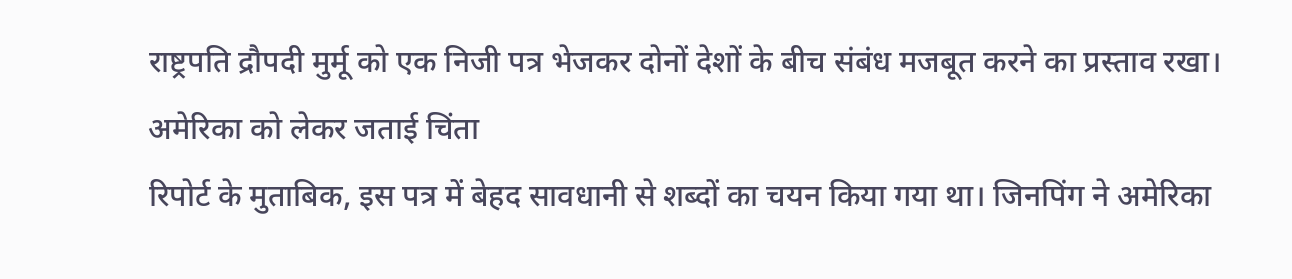राष्ट्रपति द्रौपदी मुर्मू को एक निजी पत्र भेजकर दोनों देशों के बीच संबंध मजबूत करने का प्रस्ताव रखा।
अमेरिका को लेकर जताई चिंता
रिपोर्ट के मुताबिक, इस पत्र में बेहद सावधानी से शब्दों का चयन किया गया था। जिनपिंग ने अमेरिका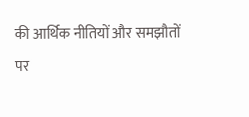की आर्थिक नीतियों और समझौतों पर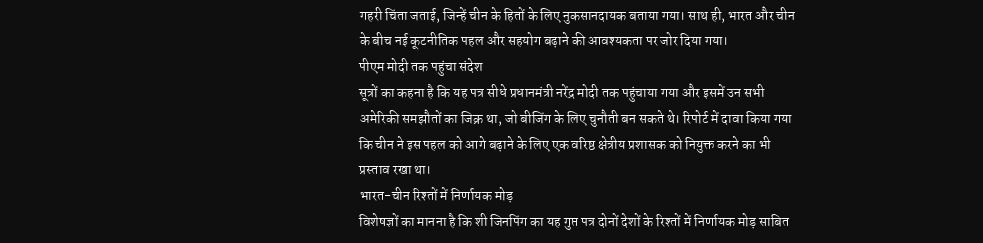गहरी चिंता जताई, जिन्हें चीन के हितों के लिए नुकसानदायक बताया गया। साथ ही, भारत और चीन के बीच नई कूटनीतिक पहल और सहयोग बढ़ाने की आवश्यकता पर जोर दिया गया।
पीएम मोदी तक पहुंचा संदेश
सूत्रों का कहना है कि यह पत्र सीधे प्रधानमंत्री नरेंद्र मोदी तक पहुंचाया गया और इसमें उन सभी अमेरिकी समझौतों का जिक्र था, जो बीजिंग के लिए चुनौती बन सकते थे। रिपोर्ट में दावा किया गया कि चीन ने इस पहल को आगे बढ़ाने के लिए एक वरिष्ठ क्षेत्रीय प्रशासक को नियुक्त करने का भी प्रस्ताव रखा था।
भारत-चीन रिश्तों में निर्णायक मोड़
विशेषज्ञों का मानना है कि शी जिनपिंग का यह गुप्त पत्र दोनों देशों के रिश्तों में निर्णायक मोड़ साबित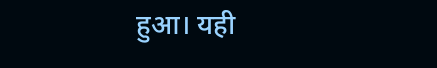हुआ। यही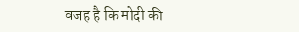वजह है कि मोदी की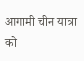आगामी चीन यात्रा को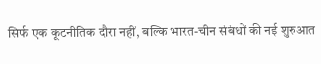सिर्फ एक कूटनीतिक दौरा नहीं, बल्कि भारत-चीन संबंधों की नई शुरुआत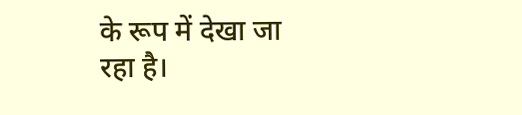के रूप में देखा जा रहा है।